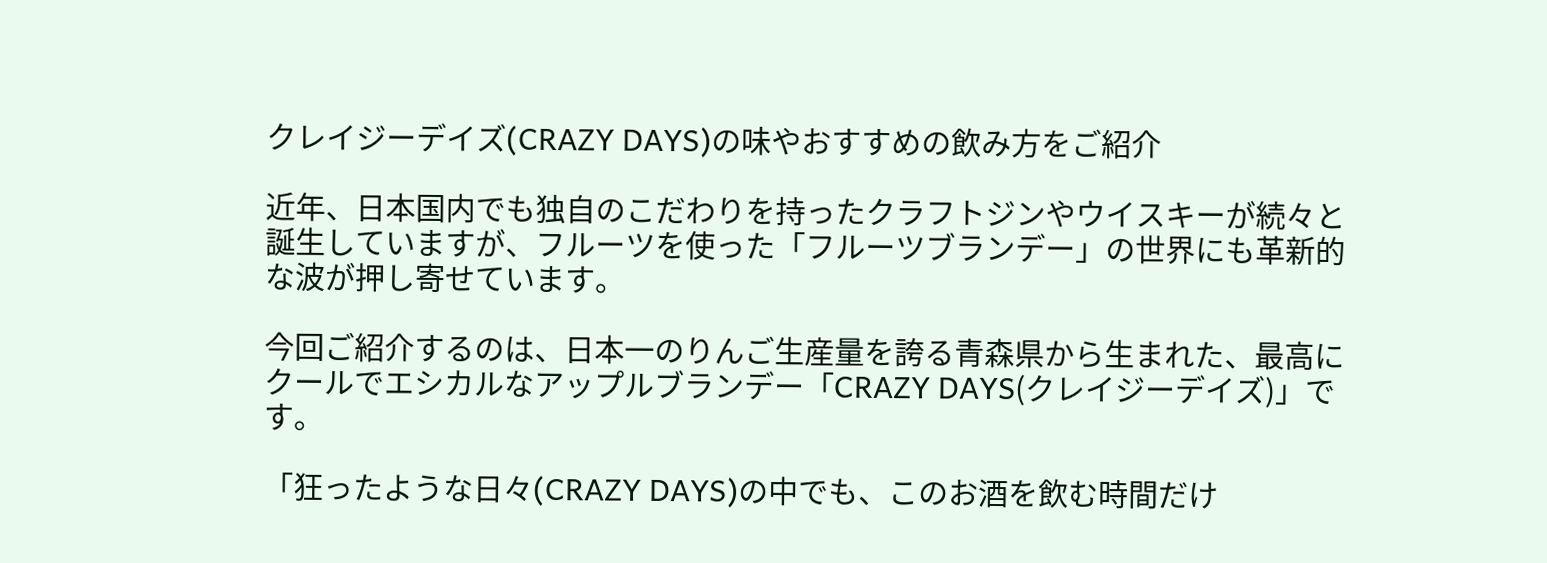クレイジーデイズ(CRAZY DAYS)の味やおすすめの飲み方をご紹介

近年、日本国内でも独自のこだわりを持ったクラフトジンやウイスキーが続々と誕生していますが、フルーツを使った「フルーツブランデー」の世界にも革新的な波が押し寄せています。

今回ご紹介するのは、日本一のりんご生産量を誇る青森県から生まれた、最高にクールでエシカルなアップルブランデー「CRAZY DAYS(クレイジーデイズ)」です。

「狂ったような日々(CRAZY DAYS)の中でも、このお酒を飲む時間だけ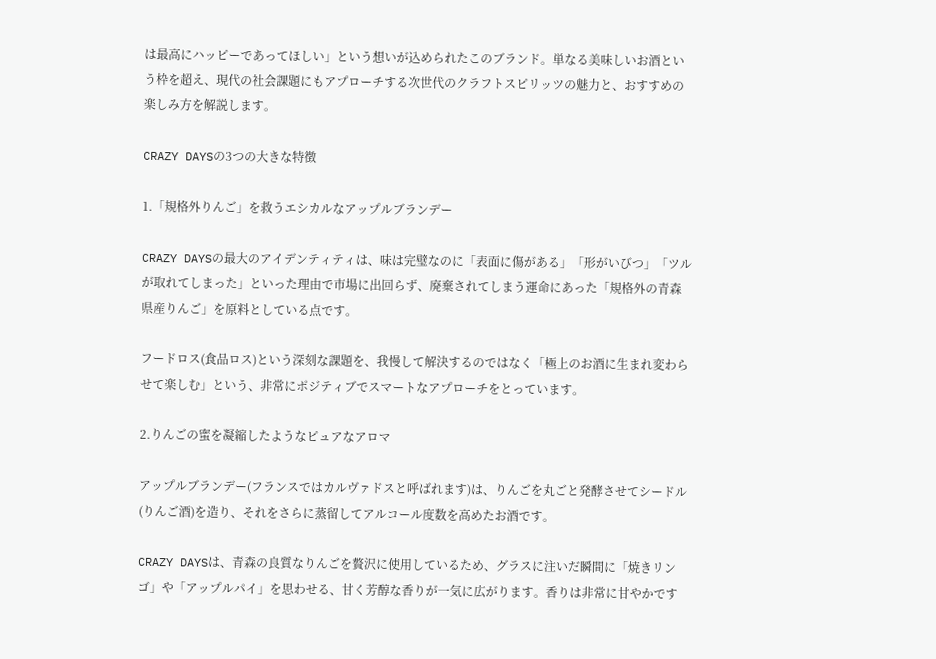は最高にハッピーであってほしい」という想いが込められたこのブランド。単なる美味しいお酒という枠を超え、現代の社会課題にもアプローチする次世代のクラフトスピリッツの魅力と、おすすめの楽しみ方を解説します。

CRAZY DAYSの3つの大きな特徴

1.「規格外りんご」を救うエシカルなアップルブランデー

CRAZY DAYSの最大のアイデンティティは、味は完璧なのに「表面に傷がある」「形がいびつ」「ツルが取れてしまった」といった理由で市場に出回らず、廃棄されてしまう運命にあった「規格外の青森県産りんご」を原料としている点です。

フードロス(食品ロス)という深刻な課題を、我慢して解決するのではなく「極上のお酒に生まれ変わらせて楽しむ」という、非常にポジティブでスマートなアプローチをとっています。

2.りんごの蜜を凝縮したようなピュアなアロマ

アップルブランデー(フランスではカルヴァドスと呼ばれます)は、りんごを丸ごと発酵させてシードル(りんご酒)を造り、それをさらに蒸留してアルコール度数を高めたお酒です。

CRAZY DAYSは、青森の良質なりんごを贅沢に使用しているため、グラスに注いだ瞬間に「焼きリンゴ」や「アップルパイ」を思わせる、甘く芳醇な香りが一気に広がります。香りは非常に甘やかです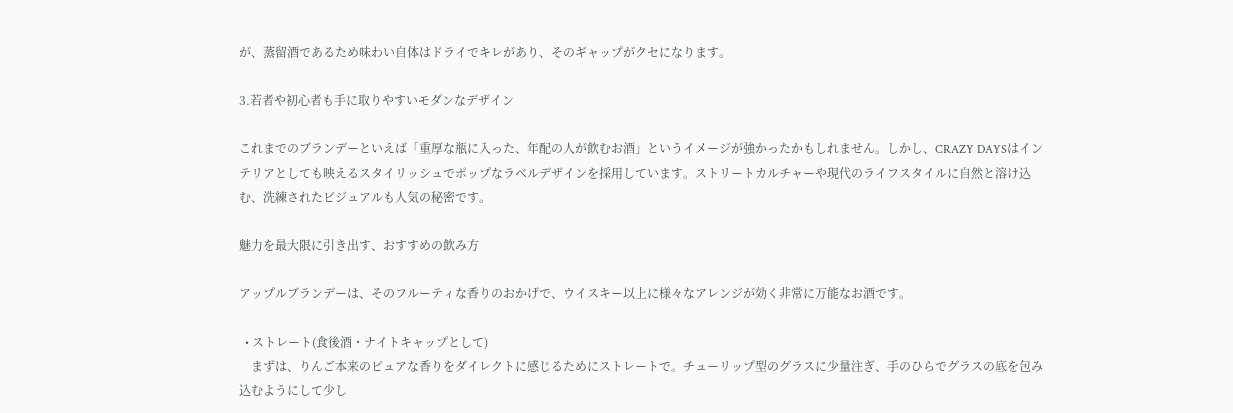が、蒸留酒であるため味わい自体はドライでキレがあり、そのギャップがクセになります。

3.若者や初心者も手に取りやすいモダンなデザイン

これまでのブランデーといえば「重厚な瓶に入った、年配の人が飲むお酒」というイメージが強かったかもしれません。しかし、CRAZY DAYSはインテリアとしても映えるスタイリッシュでポップなラベルデザインを採用しています。ストリートカルチャーや現代のライフスタイルに自然と溶け込む、洗練されたビジュアルも人気の秘密です。

魅力を最大限に引き出す、おすすめの飲み方

アップルブランデーは、そのフルーティな香りのおかげで、ウイスキー以上に様々なアレンジが効く非常に万能なお酒です。

  • ストレート(食後酒・ナイトキャップとして)
    まずは、りんご本来のピュアな香りをダイレクトに感じるためにストレートで。チューリップ型のグラスに少量注ぎ、手のひらでグラスの底を包み込むようにして少し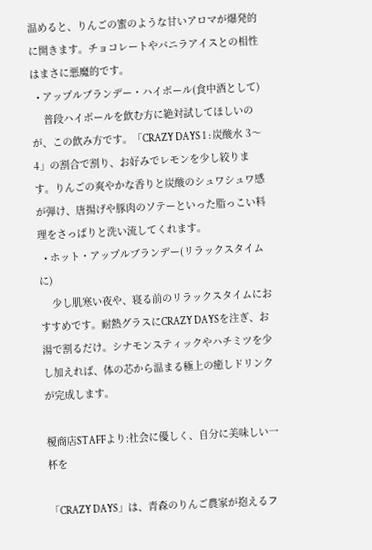温めると、りんごの蜜のような甘いアロマが爆発的に開きます。チョコレートやバニラアイスとの相性はまさに悪魔的です。
  • アップルブランデー・ハイボール(食中酒として)
    普段ハイボールを飲む方に絶対試してほしいのが、この飲み方です。「CRAZY DAYS 1 : 炭酸水 3〜4」の割合で割り、お好みでレモンを少し絞ります。りんごの爽やかな香りと炭酸のシュワシュワ感が弾け、唐揚げや豚肉のソテーといった脂っこい料理をさっぱりと洗い流してくれます。
  • ホット・アップルブランデー(リラックスタイムに)
    少し肌寒い夜や、寝る前のリラックスタイムにおすすめです。耐熱グラスにCRAZY DAYSを注ぎ、お湯で割るだけ。シナモンスティックやハチミツを少し加えれば、体の芯から温まる極上の癒しドリンクが完成します。

榎商店STAFFより:社会に優しく、自分に美味しい一杯を

「CRAZY DAYS」は、青森のりんご農家が抱えるフ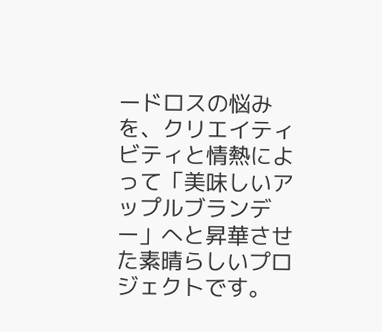ードロスの悩みを、クリエイティビティと情熱によって「美味しいアップルブランデー」へと昇華させた素晴らしいプロジェクトです。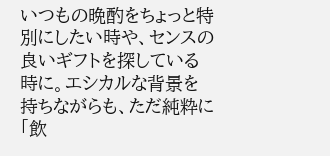いつもの晩酌をちょっと特別にしたい時や、センスの良いギフトを探している時に。エシカルな背景を持ちながらも、ただ純粋に「飲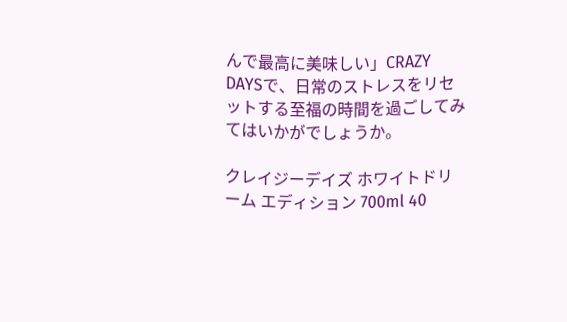んで最高に美味しい」CRAZY DAYSで、日常のストレスをリセットする至福の時間を過ごしてみてはいかがでしょうか。

クレイジーデイズ ホワイトドリーム エディション 700ml 40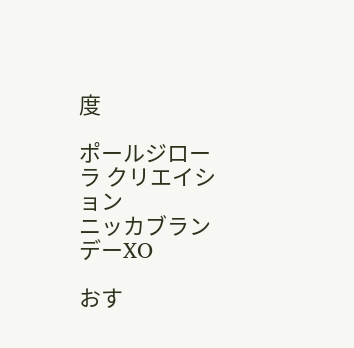度

ポールジロー ラ クリエイション
ニッカブランデーXO

おす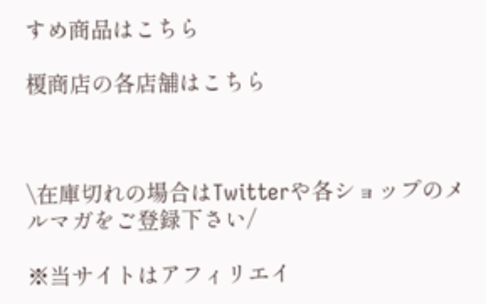すめ商品はこちら

榎商店の各店舗はこちら



\在庫切れの場合はTwitterや各ショップのメルマガをご登録下さい/

※当サイトはアフィリエイ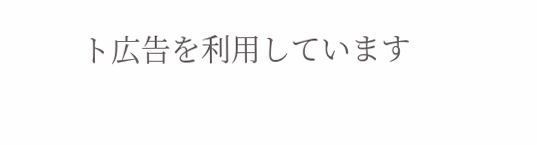ト広告を利用しています